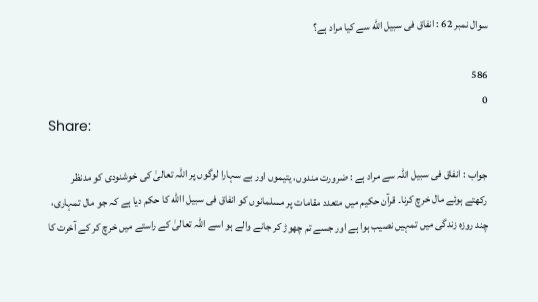سوال نمبر 62 : انفاق فی سبیل الله سے کیا مراد ہے؟

586
0
Share:

جواب : انفاق فی سبیل اللہ سے مراد ہے : ضرورت مندوں، یتیموں اور بے سہارا لوگوں پر اللہ تعالیٰ کی خوشنودی کو مدنظر رکھتے ہوئے مال خرچ کرنا۔ قرآن حکیم میں متعدد مقامات پر مسلمانوں کو انفاق فی سبیل االله کا حکم دیا ہے کہ جو مال تمہاری، چند روزہ زندگی میں تمہیں نصیب ہوا ہے اور جسے تم چھوڑ کر جانے والے ہو اسے اللہ تعالیٰ کے راستے میں خرچ کر کے آخرت کا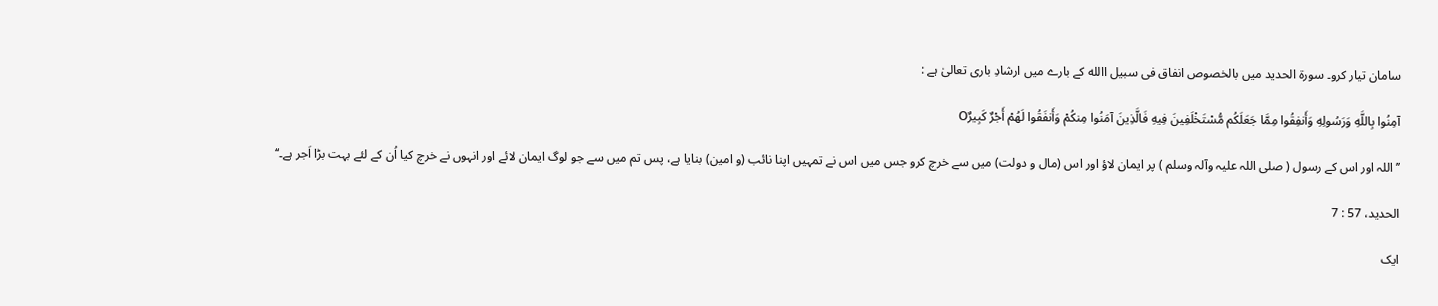سامان تیار کرو۔ سورۃ الحدید میں بالخصوص انفاق فی سبیل االله کے بارے میں ارشادِ باری تعالیٰ ہے :

آمِنُوا بِاللَّهِ وَرَسُولِهِ وَأَنفِقُوا مِمَّا جَعَلَكُم مُّسْتَخْلَفِينَ فِيهِ فَالَّذِينَ آمَنُوا مِنكُمْ وَأَنفَقُوا لَهُمْ أَجْرٌ كَبِيرٌO

’’اللہ اور اس کے رسول ( صلی اللہ علیہ وآلہ وسلم ) پر ایمان لاؤ اور اس (مال و دولت) میں سے خرچ کرو جس میں اس نے تمہیں اپنا نائب (و امین) بنایا ہے، پس تم میں سے جو لوگ ایمان لائے اور انہوں نے خرچ کیا اُن کے لئے بہت بڑا اَجر ہے۔‘‘

الحديد، 57 : 7

ایک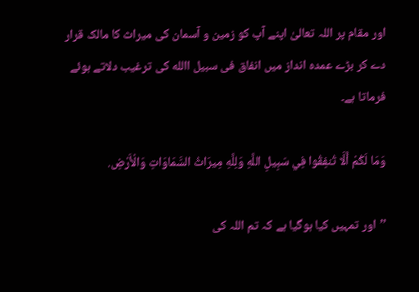اور مقام پر اللہ تعالیٰ اپنے آپ کو زمین و آسمان کی میراث کا مالک قرار دے کر بڑے عمدہ انداز میں انفاق فی سبیل االله کی ترغیب دلاتے ہوئے فرماتا ہے۔

وَمَا لَكُمْ أَلَّا تُنفِقُوا فِي سَبِيلِ اللَّهِ وَلِلَّهِ مِيرَاثُ السَّمَاوَاتِ وَالْأَرْضِ.

’’اور تمہیں کیا ہوگیا ہے کہ تم اللہ کی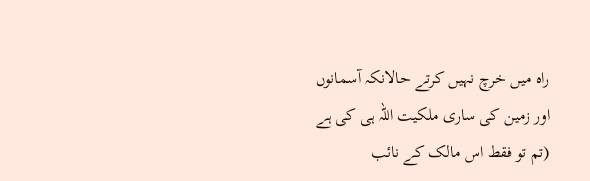راہ میں خرچ نہیں کرتے حالانکہ آسمانوں اور زمین کی ساری ملکیت اللہ ہی کی ہے (تم تو فقط اس مالک کے نائب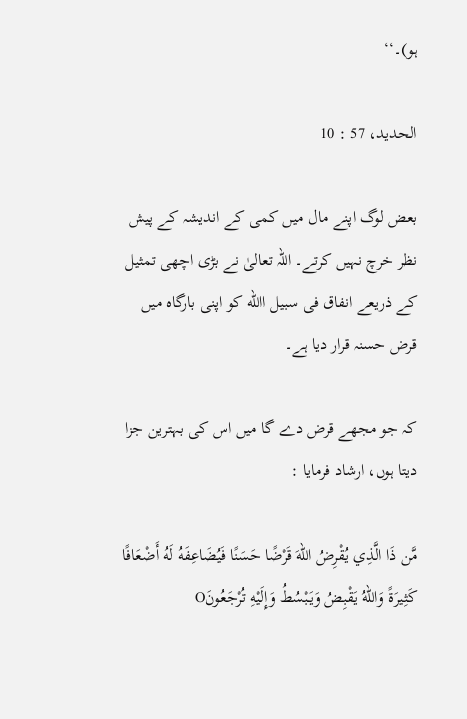ہو)۔‘‘

الحديد، 57 : 10

بعض لوگ اپنے مال میں کمی کے اندیشہ کے پیش نظر خرچ نہیں کرتے۔ اللہ تعالیٰ نے بڑی اچھی تمثیل کے ذریعے انفاق فی سبیل االله کو اپنی بارگاہ میں قرض حسنہ قرار دیا ہے۔

کہ جو مجھے قرض دے گا میں اس کی بہترین جزا دیتا ہوں، ارشاد فرمایا :

مَّن ذَا الَّذِي يُقْرِضُ اللّهَ قَرْضًا حَسَنًا فَيُضَاعِفَهُ لَهُ أَضْعَافًا كَثِيرَةً وَاللّهُ يَقْبِضُ وَيَبْسُطُ وَإِلَيْهِ تُرْجَعُونَO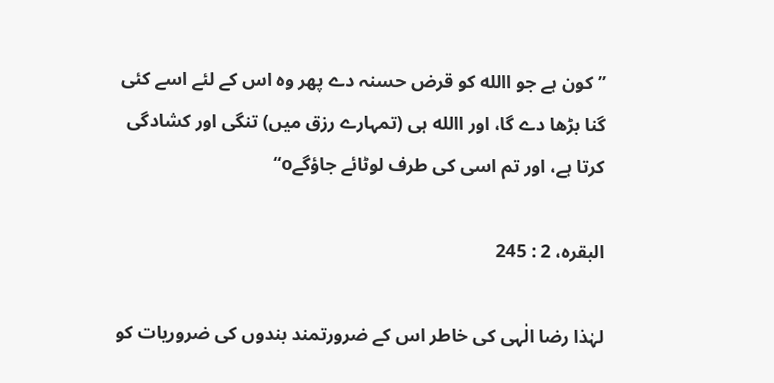’’کون ہے جو االله کو قرض حسنہ دے پھر وہ اس کے لئے اسے کئی گنا بڑھا دے گا، اور االله ہی (تمہارے رزق میں) تنگی اور کشادگی کرتا ہے، اور تم اسی کی طرف لوٹائے جاؤگےo‘‘

البقره، 2 : 245

لہٰذا رضا الٰہی کی خاطر اس کے ضرورتمند بندوں کی ضروریات کو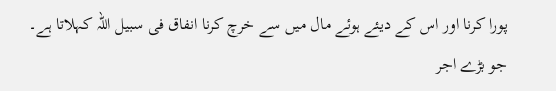پورا کرنا اور اس کے دیئے ہوئے مال میں سے خرچ کرنا انفاق فی سبیل اللہ کہلاتا ہے۔ جو بڑے اجر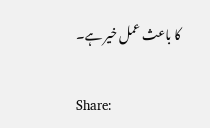کا باعث عمل خیر ہے۔

Share: